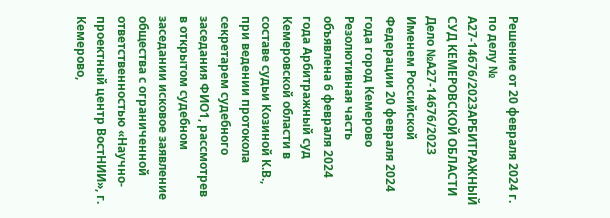Решение от 20 февраля 2024 г. по делу № А27-14676/2023АРБИТРАЖНЫЙ СУД КЕМЕРОВСКОЙ ОБЛАСТИ Дело №А27-14676/2023 Именем Российской Федерации 20 февраля 2024 года город Кемерово Резолютивная часть объявлена 6 февраля 2024 года Арбитражный суд Кемеровской области в составе судьи Козиной К.В., при ведении протокола секретарем судебного заседания ФИО1, рассмотрев в открытом судебном заседании исковое заявление общества с ограниченной ответственностью «Научно-проектный центр ВостНИИ», г. Кемерово,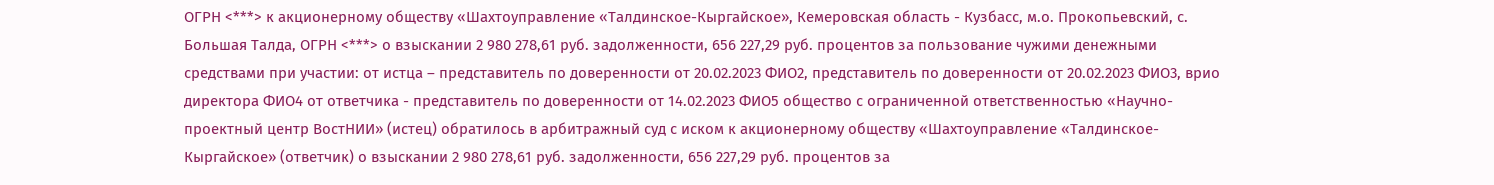ОГРН <***> к акционерному обществу «Шахтоуправление «Талдинское-Кыргайское», Кемеровская область - Кузбасс, м.о. Прокопьевский, с. Большая Талда, ОГРН <***> о взыскании 2 980 278,61 руб. задолженности, 656 227,29 руб. процентов за пользование чужими денежными средствами при участии: от истца – представитель по доверенности от 20.02.2023 ФИО2, представитель по доверенности от 20.02.2023 ФИО3, врио директора ФИО4 от ответчика - представитель по доверенности от 14.02.2023 ФИО5 общество с ограниченной ответственностью «Научно-проектный центр ВостНИИ» (истец) обратилось в арбитражный суд с иском к акционерному обществу «Шахтоуправление «Талдинское-Кыргайское» (ответчик) о взыскании 2 980 278,61 руб. задолженности, 656 227,29 руб. процентов за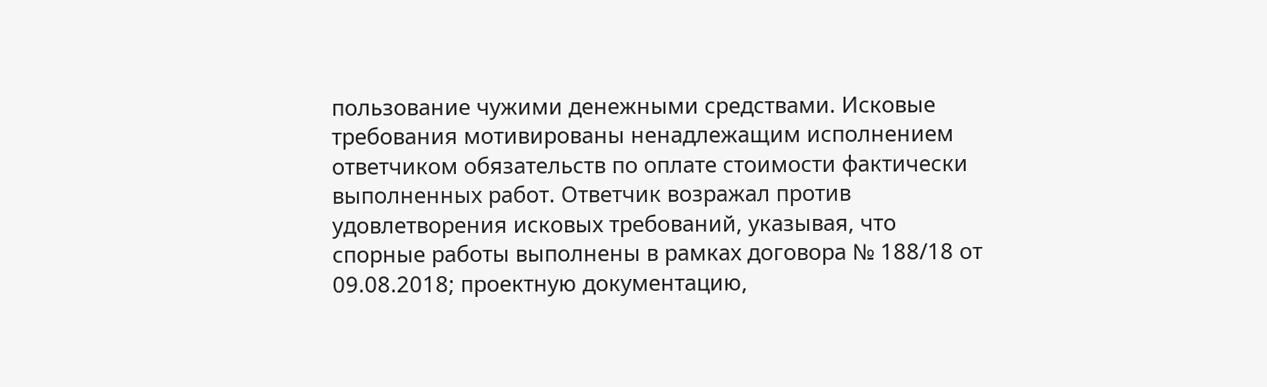пользование чужими денежными средствами. Исковые требования мотивированы ненадлежащим исполнением ответчиком обязательств по оплате стоимости фактически выполненных работ. Ответчик возражал против удовлетворения исковых требований, указывая, что спорные работы выполнены в рамках договора № 188/18 от 09.08.2018; проектную документацию,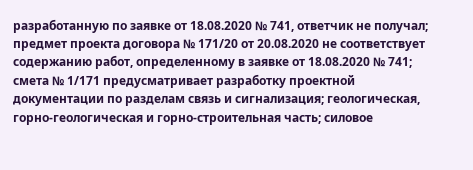разработанную по заявке от 18.08.2020 № 741, ответчик не получал; предмет проекта договора № 171/20 от 20.08.2020 не соответствует содержанию работ, определенному в заявке от 18.08.2020 № 741; смета № 1/171 предусматривает разработку проектной документации по разделам связь и сигнализация; геологическая, горно-геологическая и горно-строительная часть; силовое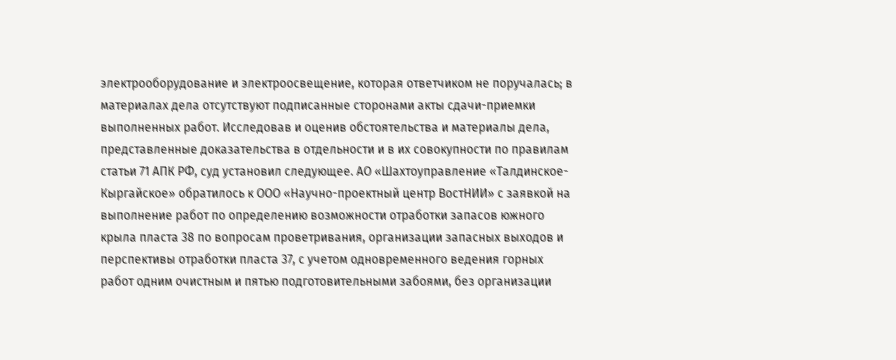электрооборудование и электроосвещение, которая ответчиком не поручалась; в материалах дела отсутствуют подписанные сторонами акты сдачи-приемки выполненных работ. Исследовав и оценив обстоятельства и материалы дела, представленные доказательства в отдельности и в их совокупности по правилам статьи 71 АПК РФ, суд установил следующее. АО «Шахтоуправление «Талдинское-Кыргайское» обратилось к ООО «Научно-проектный центр ВостНИИ» с заявкой на выполнение работ по определению возможности отработки запасов южного крыла пласта 38 по вопросам проветривания, организации запасных выходов и перспективы отработки пласта 37, с учетом одновременного ведения горных работ одним очистным и пятью подготовительными забоями, без организации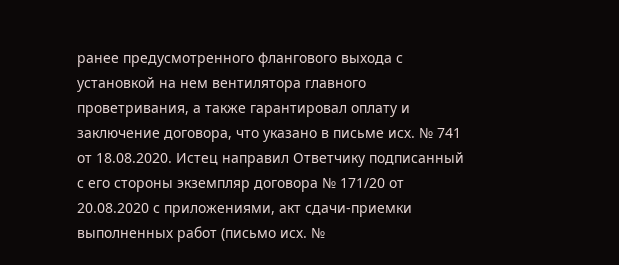ранее предусмотренного флангового выхода с установкой на нем вентилятора главного проветривания, а также гарантировал оплату и заключение договора, что указано в письме исх. № 741 от 18.08.2020. Истец направил Ответчику подписанный с его стороны экземпляр договора № 171/20 от 20.08.2020 с приложениями, акт сдачи-приемки выполненных работ (письмо исх. №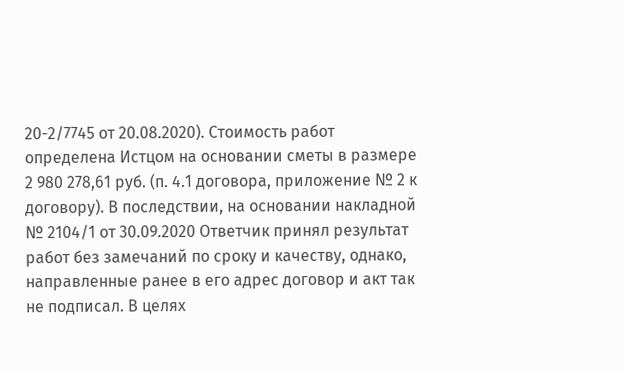20-2/7745 от 20.08.2020). Стоимость работ определена Истцом на основании сметы в размере 2 980 278,61 руб. (п. 4.1 договора, приложение № 2 к договору). В последствии, на основании накладной № 2104/1 от 30.09.2020 Ответчик принял результат работ без замечаний по сроку и качеству, однако, направленные ранее в его адрес договор и акт так не подписал. В целях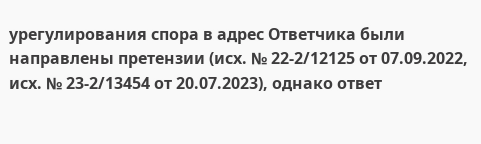урегулирования спора в адрес Ответчика были направлены претензии (исх. № 22-2/12125 от 07.09.2022, исх. № 23-2/13454 от 20.07.2023), однако ответ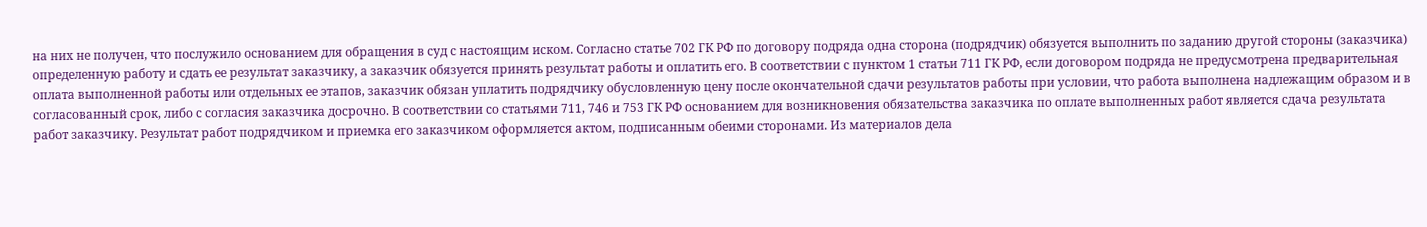на них не получен, что послужило основанием для обращения в суд с настоящим иском. Согласно статье 702 ГК РФ по договору подряда одна сторона (подрядчик) обязуется выполнить по заданию другой стороны (заказчика) определенную работу и сдать ее результат заказчику, а заказчик обязуется принять результат работы и оплатить его. В соответствии с пунктом 1 статьи 711 ГК РФ, если договором подряда не предусмотрена предварительная оплата выполненной работы или отдельных ее этапов, заказчик обязан уплатить подрядчику обусловленную цену после окончательной сдачи результатов работы при условии, что работа выполнена надлежащим образом и в согласованный срок, либо с согласия заказчика досрочно. В соответствии со статьями 711, 746 и 753 ГК РФ основанием для возникновения обязательства заказчика по оплате выполненных работ является сдача результата работ заказчику. Результат работ подрядчиком и приемка его заказчиком оформляется актом, подписанным обеими сторонами. Из материалов дела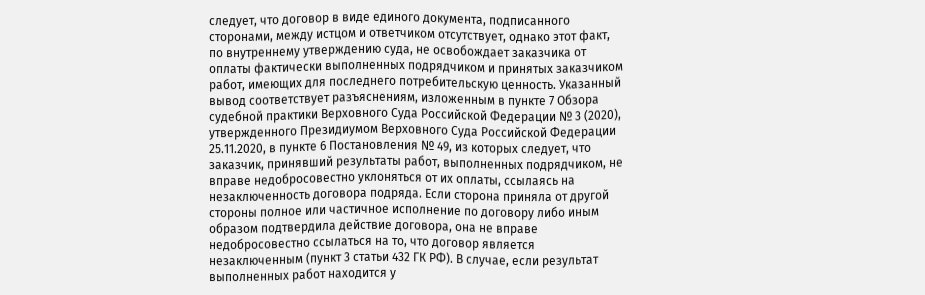следует, что договор в виде единого документа, подписанного сторонами, между истцом и ответчиком отсутствует, однако этот факт, по внутреннему утверждению суда, не освобождает заказчика от оплаты фактически выполненных подрядчиком и принятых заказчиком работ, имеющих для последнего потребительскую ценность. Указанный вывод соответствует разъяснениям, изложенным в пункте 7 Обзора судебной практики Верховного Суда Российской Федерации № 3 (2020), утвержденного Президиумом Верховного Суда Российской Федерации 25.11.2020, в пункте 6 Постановления № 49, из которых следует, что заказчик, принявший результаты работ, выполненных подрядчиком, не вправе недобросовестно уклоняться от их оплаты, ссылаясь на незаключенность договора подряда. Если сторона приняла от другой стороны полное или частичное исполнение по договору либо иным образом подтвердила действие договора, она не вправе недобросовестно ссылаться на то, что договор является незаключенным (пункт 3 статьи 432 ГК РФ). В случае, если результат выполненных работ находится у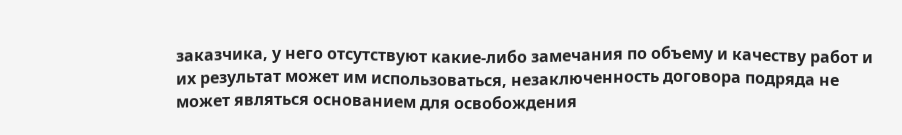заказчика, у него отсутствуют какие-либо замечания по объему и качеству работ и их результат может им использоваться, незаключенность договора подряда не может являться основанием для освобождения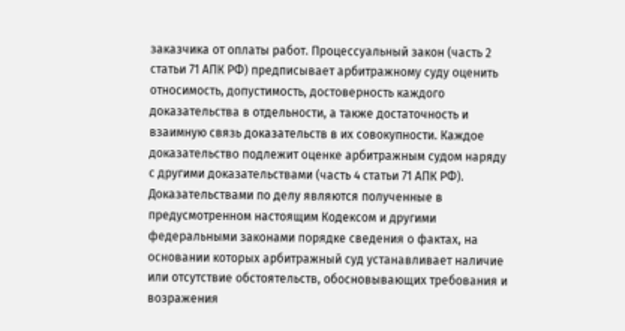заказчика от оплаты работ. Процессуальный закон (часть 2 статьи 71 АПК РФ) предписывает арбитражному суду оценить относимость, допустимость, достоверность каждого доказательства в отдельности, а также достаточность и взаимную связь доказательств в их совокупности. Каждое доказательство подлежит оценке арбитражным судом наряду с другими доказательствами (часть 4 статьи 71 АПК РФ). Доказательствами по делу являются полученные в предусмотренном настоящим Кодексом и другими федеральными законами порядке сведения о фактах, на основании которых арбитражный суд устанавливает наличие или отсутствие обстоятельств, обосновывающих требования и возражения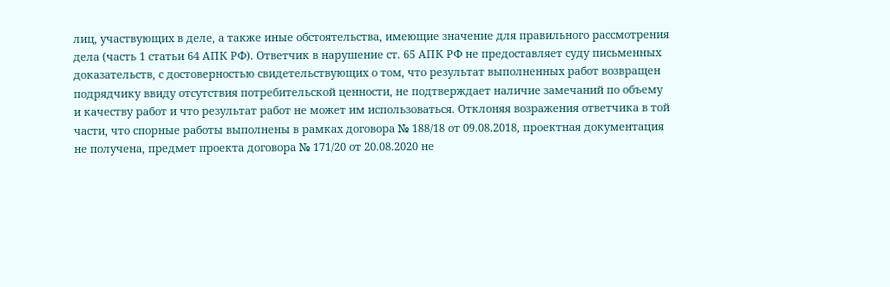лиц, участвующих в деле, а также иные обстоятельства, имеющие значение для правильного рассмотрения дела (часть 1 статьи 64 АПК РФ). Ответчик в нарушение ст. 65 АПК РФ не предоставляет суду письменных доказательств, с достоверностью свидетельствующих о том, что результат выполненных работ возвращен подрядчику ввиду отсутствия потребительской ценности, не подтверждает наличие замечаний по объему и качеству работ и что результат работ не может им использоваться. Отклоняя возражения ответчика в той части, что спорные работы выполнены в рамках договора № 188/18 от 09.08.2018, проектная документация не получена, предмет проекта договора № 171/20 от 20.08.2020 не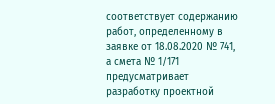соответствует содержанию работ, определенному в заявке от 18.08.2020 № 741, а смета № 1/171 предусматривает разработку проектной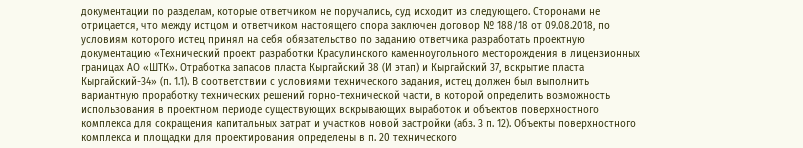документации по разделам, которые ответчиком не поручались, суд исходит из следующего. Сторонами не отрицается, что между истцом и ответчиком настоящего спора заключен договор № 188/18 от 09.08.2018, по условиям которого истец принял на себя обязательство по заданию ответчика разработать проектную документацию «Технический проект разработки Красулинского каменноугольного месторождения в лицензионных границах АО «ШТК». Отработка запасов пласта Кыргайский 38 (И этап) и Кыргайский 37, вскрытие пласта Кыргайский-34» (п. 1.1). В соответствии с условиями технического задания, истец должен был выполнить вариантную проработку технических решений горно-технической части, в которой определить возможность использования в проектном периоде существующих вскрывающих выработок и объектов поверхностного комплекса для сокращения капитальных затрат и участков новой застройки (абз. 3 п. 12). Объекты поверхностного комплекса и площадки для проектирования определены в п. 20 технического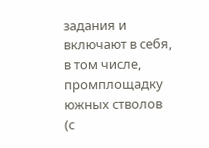задания и включают в себя, в том числе, промплощадку южных стволов (с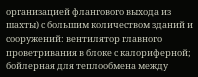организацией флангового выхода из шахты) с большим количеством зданий и сооружений: вентилятор главного проветривания в блоке с калориферной; бойлерная для теплообмена между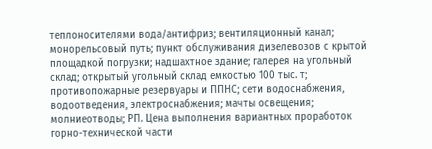теплоносителями вода/антифриз; вентиляционный канал; монорельсовый путь; пункт обслуживания дизелевозов с крытой площадкой погрузки; надшахтное здание; галерея на угольный склад; открытый угольный склад емкостью 100 тыс. т; противопожарные резервуары и ППНС; сети водоснабжения, водоотведения, электроснабжения; мачты освещения; молниеотводы; РП. Цена выполнения вариантных проработок горно-технической части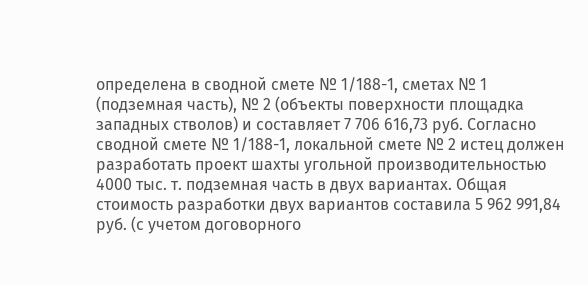определена в сводной смете № 1/188-1, сметах № 1 (подземная часть), № 2 (объекты поверхности площадка западных стволов) и составляет 7 706 616,73 руб. Согласно сводной смете № 1/188-1, локальной смете № 2 истец должен разработать проект шахты угольной производительностью 4000 тыс. т. подземная часть в двух вариантах. Общая стоимость разработки двух вариантов составила 5 962 991,84 руб. (с учетом договорного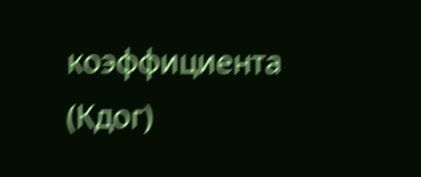коэффициента (Кдог)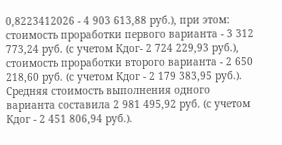0,8223412026 - 4 903 613,88 руб.), при этом: стоимость проработки первого варианта - 3 312 773,24 руб. (с учетом Кдог- 2 724 229,93 руб.), стоимость проработки второго варианта - 2 650 218,60 руб. (с учетом Кдог - 2 179 383,95 руб.). Средняя стоимость выполнения одного варианта составила 2 981 495,92 руб. (с учетом Кдог - 2 451 806,94 руб.).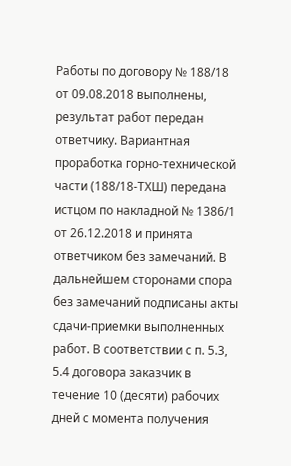Работы по договору № 188/18 от 09.08.2018 выполнены, результат работ передан ответчику. Вариантная проработка горно-технической части (188/18-ТХШ) передана истцом по накладной № 1386/1 от 26.12.2018 и принята ответчиком без замечаний. В дальнейшем сторонами спора без замечаний подписаны акты сдачи-приемки выполненных работ. В соответствии с п. 5.3, 5.4 договора заказчик в течение 10 (десяти) рабочих дней с момента получения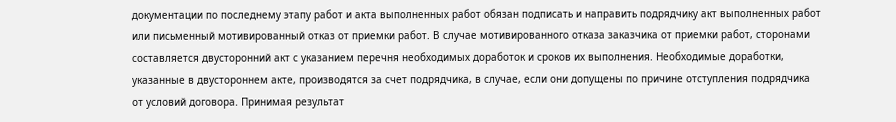документации по последнему этапу работ и акта выполненных работ обязан подписать и направить подрядчику акт выполненных работ или письменный мотивированный отказ от приемки работ. В случае мотивированного отказа заказчика от приемки работ, сторонами составляется двусторонний акт с указанием перечня необходимых доработок и сроков их выполнения. Необходимые доработки, указанные в двустороннем акте, производятся за счет подрядчика, в случае, если они допущены по причине отступления подрядчика от условий договора. Принимая результат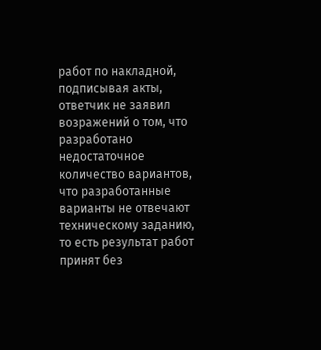работ по накладной, подписывая акты, ответчик не заявил возражений о том, что разработано недостаточное количество вариантов, что разработанные варианты не отвечают техническому заданию, то есть результат работ принят без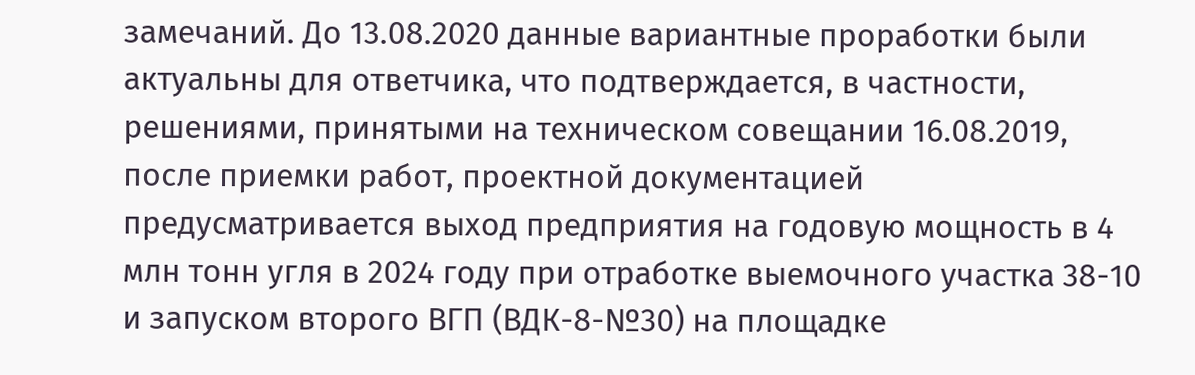замечаний. До 13.08.2020 данные вариантные проработки были актуальны для ответчика, что подтверждается, в частности, решениями, принятыми на техническом совещании 16.08.2019, после приемки работ, проектной документацией предусматривается выход предприятия на годовую мощность в 4 млн тонн угля в 2024 году при отработке выемочного участка 38-10 и запуском второго ВГП (ВДК-8-№30) на площадке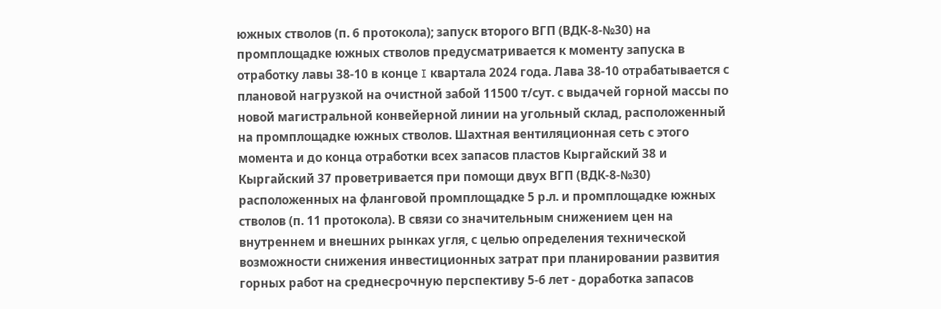южных стволов (п. 6 протокола); запуск второго ВГП (ВДК-8-№30) на промплощадке южных стволов предусматривается к моменту запуска в отработку лавы 38-10 в конце I квартала 2024 года. Лава 38-10 отрабатывается с плановой нагрузкой на очистной забой 11500 т/сут. с выдачей горной массы по новой магистральной конвейерной линии на угольный склад, расположенный на промплощадке южных стволов. Шахтная вентиляционная сеть с этого момента и до конца отработки всех запасов пластов Кыргайский 38 и Кыргайский 37 проветривается при помощи двух ВГП (ВДК-8-№30) расположенных на фланговой промплощадке 5 р.л. и промплощадке южных стволов (п. 11 протокола). В связи со значительным снижением цен на внутреннем и внешних рынках угля, с целью определения технической возможности снижения инвестиционных затрат при планировании развития горных работ на среднесрочную перспективу 5-6 лет - доработка запасов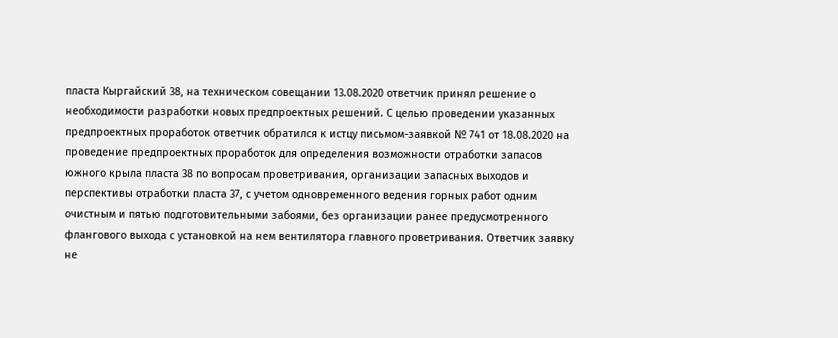пласта Кыргайский 38, на техническом совещании 13.08.2020 ответчик принял решение о необходимости разработки новых предпроектных решений. С целью проведении указанных предпроектных проработок ответчик обратился к истцу письмом-заявкой № 741 от 18.08.2020 на проведение предпроектных проработок для определения возможности отработки запасов южного крыла пласта 38 по вопросам проветривания, организации запасных выходов и перспективы отработки пласта 37, с учетом одновременного ведения горных работ одним очистным и пятью подготовительными забоями, без организации ранее предусмотренного флангового выхода с установкой на нем вентилятора главного проветривания. Ответчик заявку не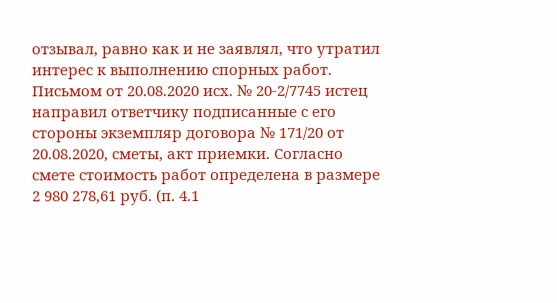отзывал, равно как и не заявлял, что утратил интерес к выполнению спорных работ. Письмом от 20.08.2020 исх. № 20-2/7745 истец направил ответчику подписанные с его стороны экземпляр договора № 171/20 от 20.08.2020, сметы, акт приемки. Согласно смете стоимость работ определена в размере 2 980 278,61 руб. (п. 4.1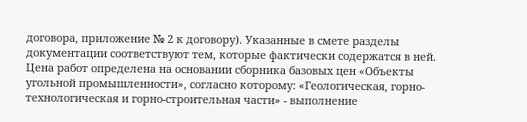договора, приложение № 2 к договору). Указанные в смете разделы документации соответствуют тем, которые фактически содержатся в ней. Цена работ определена на основании сборника базовых цен «Объекты угольной промышленности», согласно которому: «Геологическая, горно-технологическая и горно-строительная части» - выполнение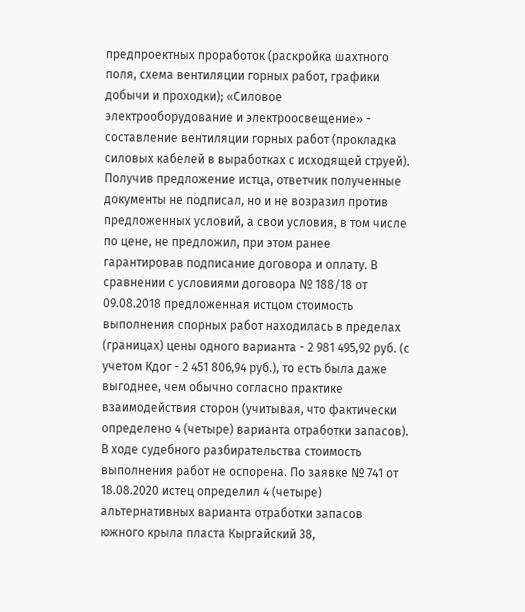предпроектных проработок (раскройка шахтного поля, схема вентиляции горных работ, графики добычи и проходки); «Силовое электрооборудование и электроосвещение» - составление вентиляции горных работ (прокладка силовых кабелей в выработках с исходящей струей). Получив предложение истца, ответчик полученные документы не подписал, но и не возразил против предложенных условий, а свои условия, в том числе по цене, не предложил, при этом ранее гарантировав подписание договора и оплату. В сравнении с условиями договора № 188/18 от 09.08.2018 предложенная истцом стоимость выполнения спорных работ находилась в пределах (границах) цены одного варианта - 2 981 495,92 руб. (с учетом Кдог - 2 451 806,94 руб.), то есть была даже выгоднее, чем обычно согласно практике взаимодействия сторон (учитывая, что фактически определено 4 (четыре) варианта отработки запасов). В ходе судебного разбирательства стоимость выполнения работ не оспорена. По заявке № 741 от 18.08.2020 истец определил 4 (четыре) альтернативных варианта отработки запасов южного крыла пласта Кыргайский 38,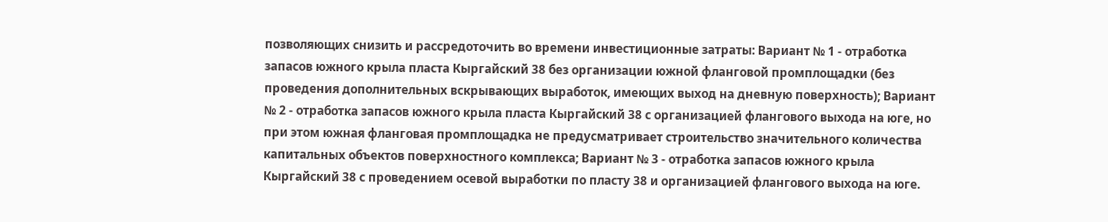позволяющих снизить и рассредоточить во времени инвестиционные затраты: Вариант № 1 - отработка запасов южного крыла пласта Кыргайский 38 без организации южной фланговой промплощадки (без проведения дополнительных вскрывающих выработок, имеющих выход на дневную поверхность); Вариант № 2 - отработка запасов южного крыла пласта Кыргайский 38 с организацией флангового выхода на юге, но при этом южная фланговая промплощадка не предусматривает строительство значительного количества капитальных объектов поверхностного комплекса; Вариант № 3 - отработка запасов южного крыла Кыргайский 38 с проведением осевой выработки по пласту 38 и организацией флангового выхода на юге.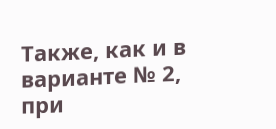Также, как и в варианте № 2, при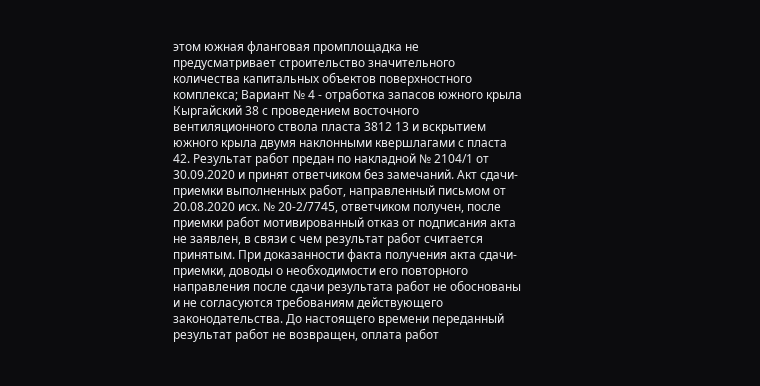этом южная фланговая промплощадка не предусматривает строительство значительного количества капитальных объектов поверхностного комплекса; Вариант № 4 - отработка запасов южного крыла Кыргайский 38 с проведением восточного вентиляционного ствола пласта 3812 13 и вскрытием южного крыла двумя наклонными квершлагами с пласта 42. Результат работ предан по накладной № 2104/1 от 30.09.2020 и принят ответчиком без замечаний. Акт сдачи-приемки выполненных работ, направленный письмом от 20.08.2020 исх. № 20-2/7745, ответчиком получен, после приемки работ мотивированный отказ от подписания акта не заявлен, в связи с чем результат работ считается принятым. При доказанности факта получения акта сдачи-приемки, доводы о необходимости его повторного направления после сдачи результата работ не обоснованы и не согласуются требованиям действующего законодательства. До настоящего времени переданный результат работ не возвращен, оплата работ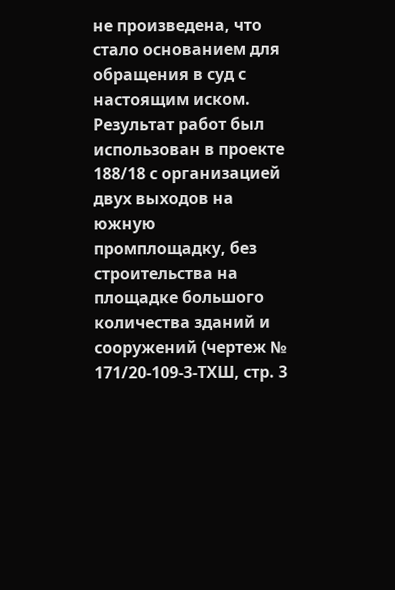не произведена, что стало основанием для обращения в суд с настоящим иском. Результат работ был использован в проекте 188/18 с организацией двух выходов на южную промплощадку, без строительства на площадке большого количества зданий и сооружений (чертеж № 171/20-109-3-ТХШ, стр. 3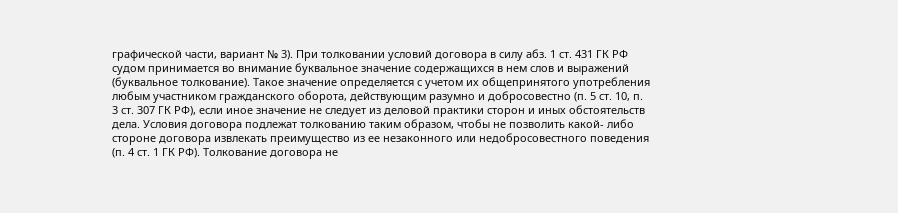графической части, вариант № 3). При толковании условий договора в силу абз. 1 ст. 431 ГК РФ судом принимается во внимание буквальное значение содержащихся в нем слов и выражений (буквальное толкование). Такое значение определяется с учетом их общепринятого употребления любым участником гражданского оборота, действующим разумно и добросовестно (п. 5 ст. 10, п. 3 ст. 307 ГК РФ), если иное значение не следует из деловой практики сторон и иных обстоятельств дела. Условия договора подлежат толкованию таким образом, чтобы не позволить какой- либо стороне договора извлекать преимущество из ее незаконного или недобросовестного поведения (п. 4 ст. 1 ГК РФ). Толкование договора не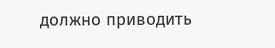должно приводить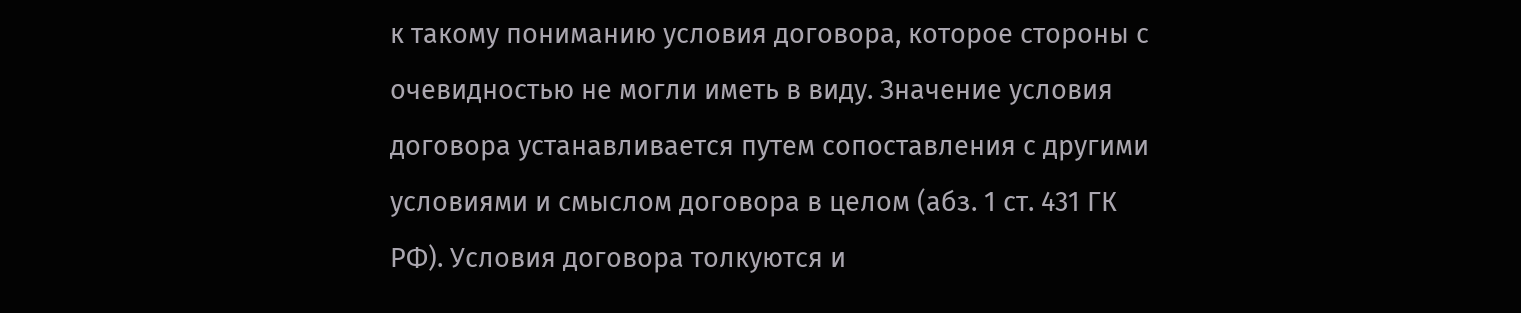к такому пониманию условия договора, которое стороны с очевидностью не могли иметь в виду. Значение условия договора устанавливается путем сопоставления с другими условиями и смыслом договора в целом (абз. 1 ст. 431 ГК РФ). Условия договора толкуются и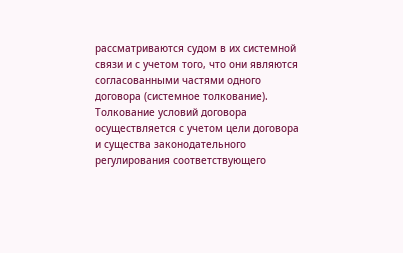рассматриваются судом в их системной связи и с учетом того, что они являются согласованными частями одного договора (системное толкование). Толкование условий договора осуществляется с учетом цели договора и существа законодательного регулирования соответствующего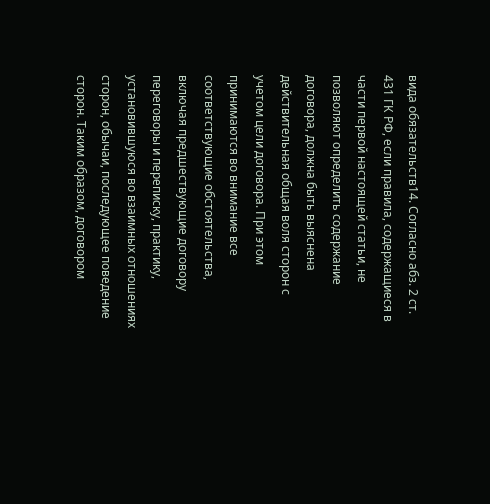вида обязательств14. Согласно абз. 2 ст. 431 ГК РФ, если правила, содержащиеся в части первой настоящей статьи, не позволяют определить содержание договора, должна быть выяснена действительная общая воля сторон с учетом цели договора. При этом принимаются во внимание все соответствующие обстоятельства, включая предшествующие договору переговоры и переписку, практику, установившуюся во взаимных отношениях сторон, обычаи, последующее поведение сторон. Таким образом, договором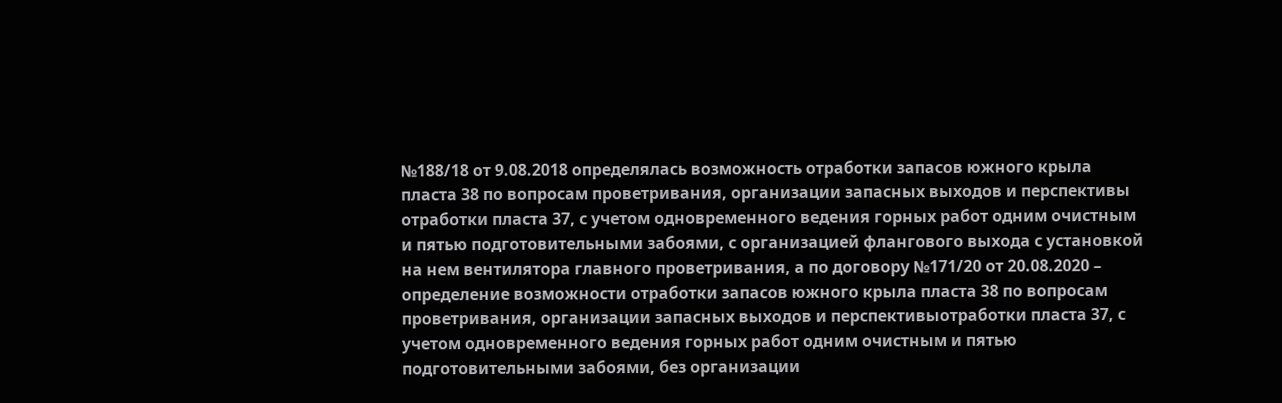№188/18 от 9.08.2018 определялась возможность отработки запасов южного крыла пласта 38 по вопросам проветривания, организации запасных выходов и перспективы отработки пласта 37, с учетом одновременного ведения горных работ одним очистным и пятью подготовительными забоями, с организацией флангового выхода с установкой на нем вентилятора главного проветривания, а по договору №171/20 от 20.08.2020 – определение возможности отработки запасов южного крыла пласта 38 по вопросам проветривания, организации запасных выходов и перспективыотработки пласта 37, с учетом одновременного ведения горных работ одним очистным и пятью подготовительными забоями, без организации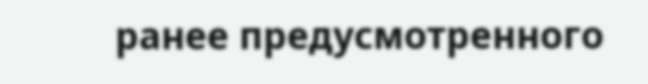ранее предусмотренного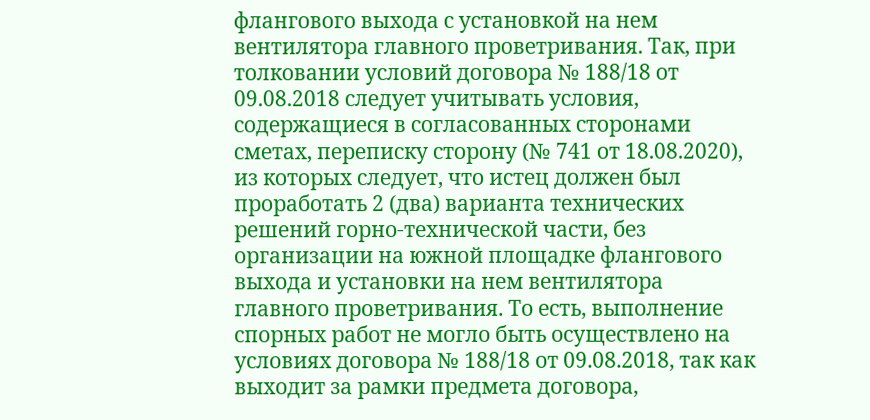флангового выхода с установкой на нем вентилятора главного проветривания. Так, при толковании условий договора № 188/18 от 09.08.2018 следует учитывать условия, содержащиеся в согласованных сторонами сметах, переписку сторону (№ 741 от 18.08.2020), из которых следует, что истец должен был проработать 2 (два) варианта технических решений горно-технической части, без организации на южной площадке флангового выхода и установки на нем вентилятора главного проветривания. То есть, выполнение спорных работ не могло быть осуществлено на условиях договора № 188/18 от 09.08.2018, так как выходит за рамки предмета договора,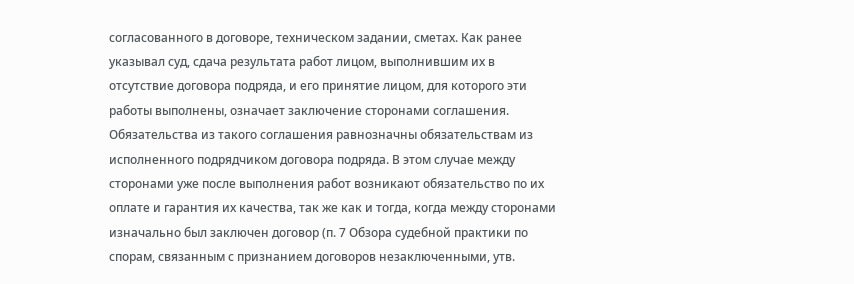согласованного в договоре, техническом задании, сметах. Как ранее указывал суд, сдача результата работ лицом, выполнившим их в отсутствие договора подряда, и его принятие лицом, для которого эти работы выполнены, означает заключение сторонами соглашения. Обязательства из такого соглашения равнозначны обязательствам из исполненного подрядчиком договора подряда. В этом случае между сторонами уже после выполнения работ возникают обязательство по их оплате и гарантия их качества, так же как и тогда, когда между сторонами изначально был заключен договор (п. 7 Обзора судебной практики по спорам, связанным с признанием договоров незаключенными, утв.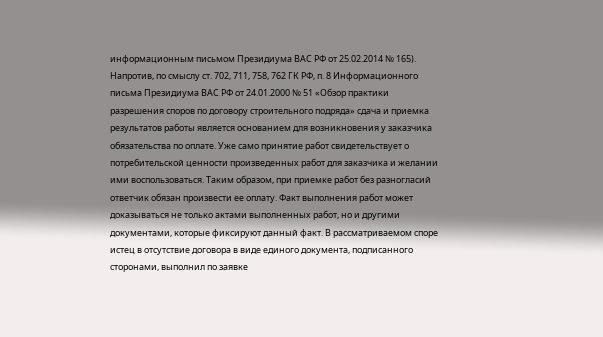информационным письмом Президиума ВАС РФ от 25.02.2014 № 165). Напротив, по смыслу ст. 702, 711, 758, 762 ГК РФ, п. 8 Информационного письма Президиума ВАС РФ от 24.01.2000 № 51 «Обзор практики разрешения споров по договору строительного подряда» сдача и приемка результатов работы является основанием для возникновения у заказчика обязательства по оплате. Уже само принятие работ свидетельствует о потребительской ценности произведенных работ для заказчика и желании ими воспользоваться. Таким образом, при приемке работ без разногласий ответчик обязан произвести ее оплату. Факт выполнения работ может доказываться не только актами выполненных работ, но и другими документами, которые фиксируют данный факт. В рассматриваемом споре истец в отсутствие договора в виде единого документа, подписанного сторонами, выполнил по заявке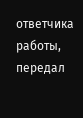ответчика работы, передал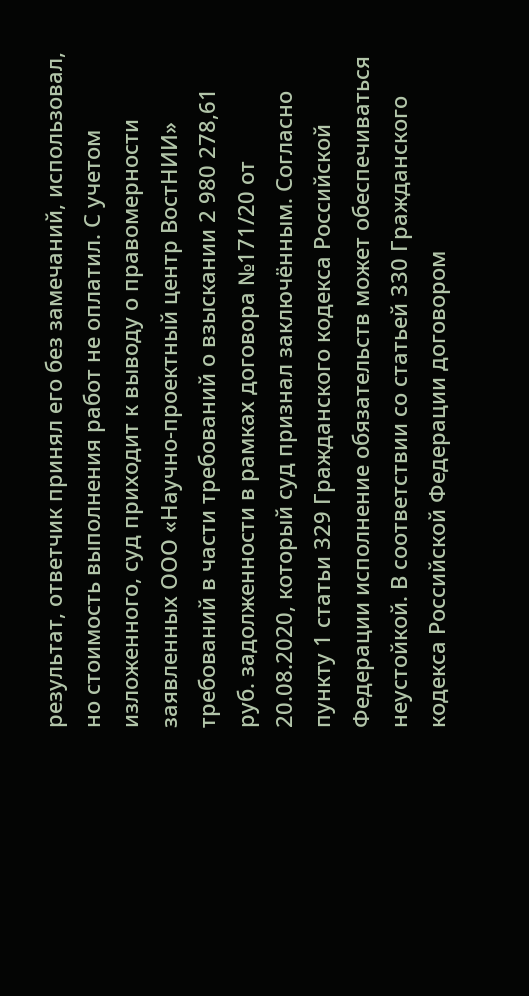результат, ответчик принял его без замечаний, использовал, но стоимость выполнения работ не оплатил. С учетом изложенного, суд приходит к выводу о правомерности заявленных ООО «Научно-проектный центр ВостНИИ» требований в части требований о взыскании 2 980 278,61 руб. задолженности в рамках договора №171/20 от 20.08.2020, который суд признал заключённым. Согласно пункту 1 статьи 329 Гражданского кодекса Российской Федерации исполнение обязательств может обеспечиваться неустойкой. В соответствии со статьей 330 Гражданского кодекса Российской Федерации договором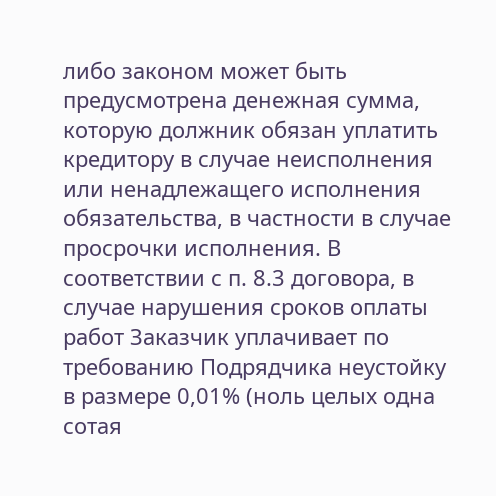либо законом может быть предусмотрена денежная сумма, которую должник обязан уплатить кредитору в случае неисполнения или ненадлежащего исполнения обязательства, в частности в случае просрочки исполнения. В соответствии с п. 8.3 договора, в случае нарушения сроков оплаты работ Заказчик уплачивает по требованию Подрядчика неустойку в размере 0,01% (ноль целых одна сотая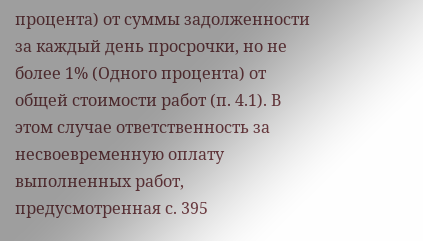процента) от суммы задолженности за каждый день просрочки, но не более 1% (Одного процента) от общей стоимости работ (п. 4.1). В этом случае ответственность за несвоевременную оплату выполненных работ, предусмотренная с. 395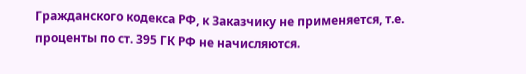Гражданского кодекса РФ, к Заказчику не применяется, т.е. проценты по ст. 395 ГК РФ не начисляются.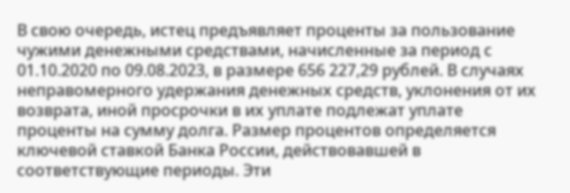В свою очередь, истец предъявляет проценты за пользование чужими денежными средствами, начисленные за период с 01.10.2020 по 09.08.2023, в размере 656 227,29 рублей. В случаях неправомерного удержания денежных средств, уклонения от их возврата, иной просрочки в их уплате подлежат уплате проценты на сумму долга. Размер процентов определяется ключевой ставкой Банка России, действовавшей в соответствующие периоды. Эти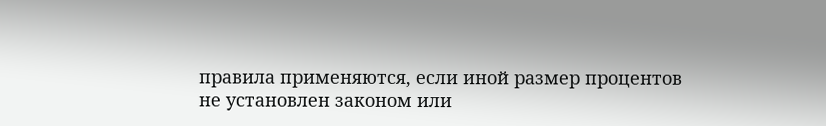правила применяются, если иной размер процентов не установлен законом или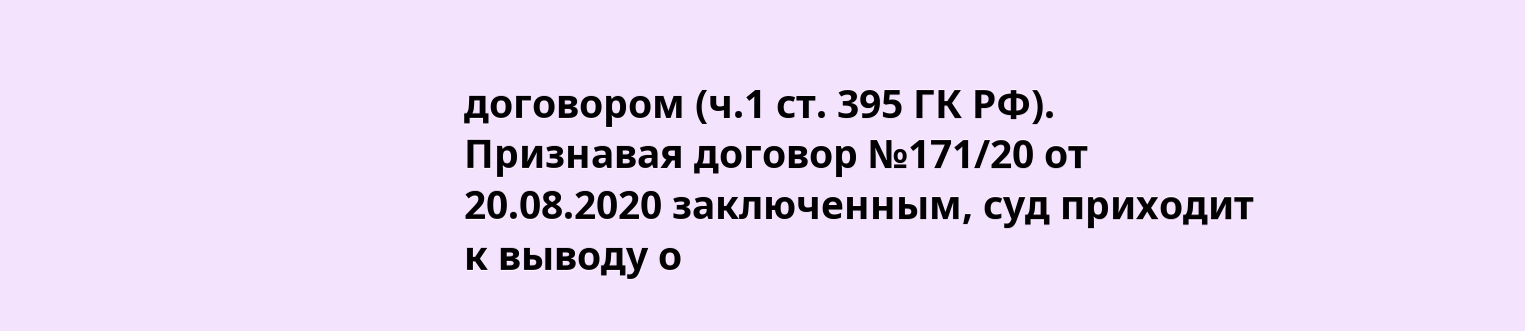договором (ч.1 ст. 395 ГК РФ). Признавая договор №171/20 от 20.08.2020 заключенным, суд приходит к выводу о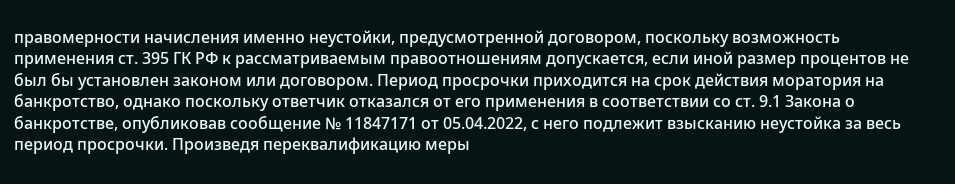правомерности начисления именно неустойки, предусмотренной договором, поскольку возможность применения ст. 395 ГК РФ к рассматриваемым правоотношениям допускается, если иной размер процентов не был бы установлен законом или договором. Период просрочки приходится на срок действия моратория на банкротство, однако поскольку ответчик отказался от его применения в соответствии со ст. 9.1 Закона о банкротстве, опубликовав сообщение № 11847171 от 05.04.2022, с него подлежит взысканию неустойка за весь период просрочки. Произведя переквалификацию меры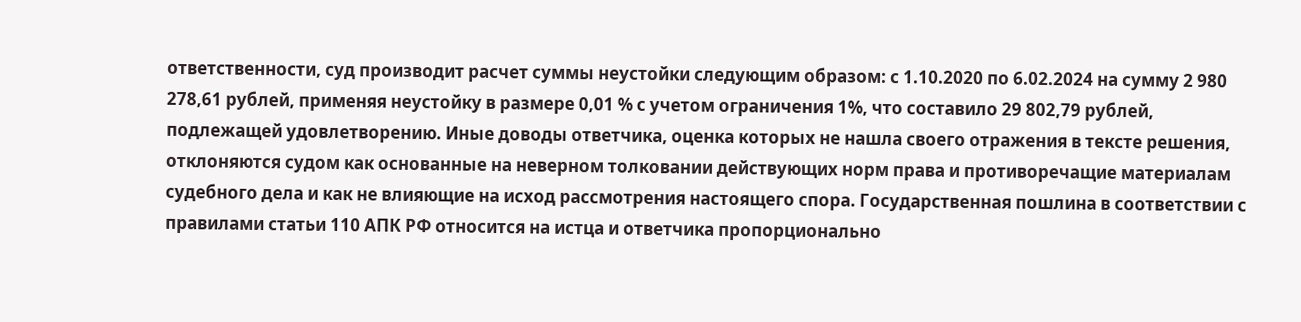ответственности, суд производит расчет суммы неустойки следующим образом: с 1.10.2020 по 6.02.2024 на сумму 2 980 278,61 рублей, применяя неустойку в размере 0,01 % с учетом ограничения 1%, что составило 29 802,79 рублей, подлежащей удовлетворению. Иные доводы ответчика, оценка которых не нашла своего отражения в тексте решения, отклоняются судом как основанные на неверном толковании действующих норм права и противоречащие материалам судебного дела и как не влияющие на исход рассмотрения настоящего спора. Государственная пошлина в соответствии с правилами статьи 110 АПК РФ относится на истца и ответчика пропорционально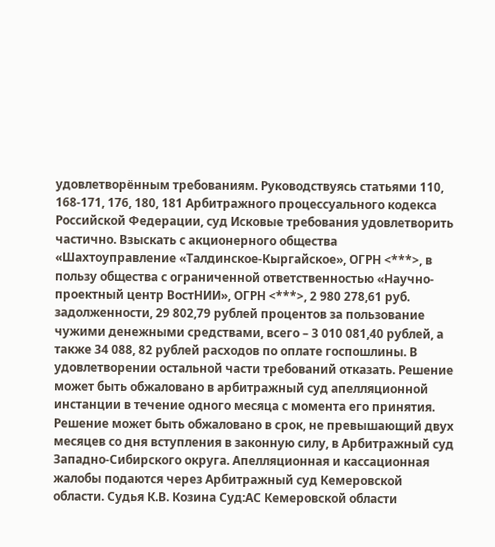удовлетворённым требованиям. Руководствуясь статьями 110, 168-171, 176, 180, 181 Арбитражного процессуального кодекса Российской Федерации, суд Исковые требования удовлетворить частично. Взыскать с акционерного общества «Шахтоуправление «Талдинское-Кыргайское», ОГРН <***>, в пользу общества с ограниченной ответственностью «Научно-проектный центр ВостНИИ», ОГРН <***>, 2 980 278,61 руб. задолженности, 29 802,79 рублей процентов за пользование чужими денежными средствами, всего – 3 010 081,40 рублей, а также 34 088, 82 рублей расходов по оплате госпошлины. В удовлетворении остальной части требований отказать. Решение может быть обжаловано в арбитражный суд апелляционной инстанции в течение одного месяца с момента его принятия. Решение может быть обжаловано в срок, не превышающий двух месяцев со дня вступления в законную силу, в Арбитражный суд Западно-Сибирского округа. Апелляционная и кассационная жалобы подаются через Арбитражный суд Кемеровской области. Судья К.В. Козина Суд:АС Кемеровской области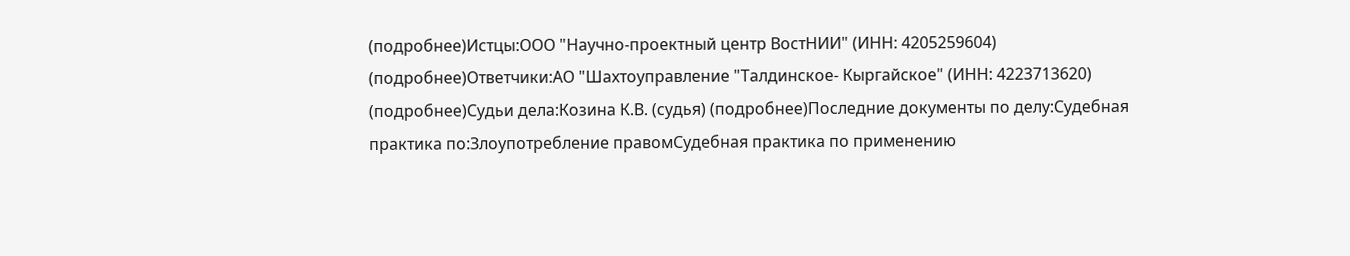(подробнее)Истцы:ООО "Научно-проектный центр ВостНИИ" (ИНН: 4205259604) (подробнее)Ответчики:АО "Шахтоуправление "Талдинское- Кыргайское" (ИНН: 4223713620) (подробнее)Судьи дела:Козина К.В. (судья) (подробнее)Последние документы по делу:Судебная практика по:Злоупотребление правомСудебная практика по применению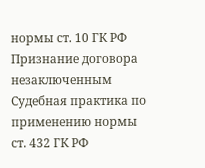нормы ст. 10 ГК РФ Признание договора незаключенным Судебная практика по применению нормы ст. 432 ГК РФ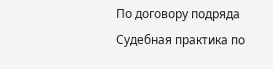По договору подряда Судебная практика по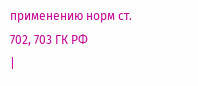применению норм ст. 702, 703 ГК РФ
|